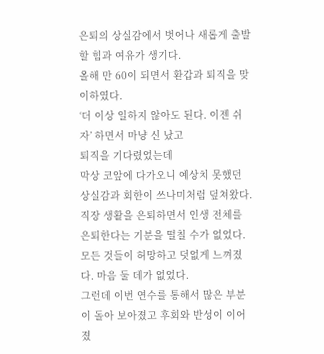은퇴의 상실감에서 벗어나 새롭게 출발할 힘과 여유가 생기다.
올해 만 60이 되면서 환갑과 퇴직을 맞이하였다.
‘더 이상 일하지 않아도 된다. 이젠 쉬자’ 하면서 마냥 신 났고
퇴직을 기다렸었는데
막상 코앞에 다가오니 예상치 못했던 상실감과 회한이 쓰나미처럼 덮쳐왔다.
직장 생활을 은퇴하면서 인생 전체를 은퇴한다는 기분을 떨칠 수가 없었다.
모든 것들이 허망하고 덧없게 느껴졌다. 마음 둘 데가 없었다.
그런데 이번 연수를 통해서 많은 부분이 돌아 보아졌고 후회와 반성이 이어졌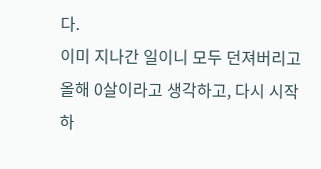다.
이미 지나간 일이니 모두 던져버리고
올해 0살이라고 생각하고, 다시 시작하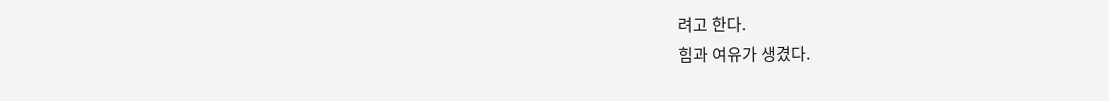려고 한다.
힘과 여유가 생겼다.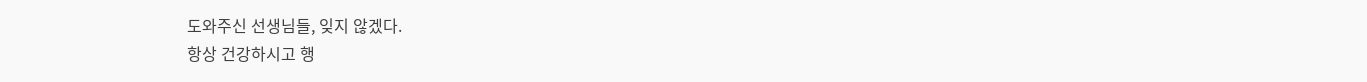도와주신 선생님들, 잊지 않겠다.
항상 건강하시고 행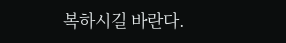복하시길 바란다.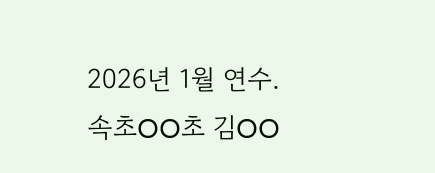2026년 1월 연수. 속초OO초 김OO